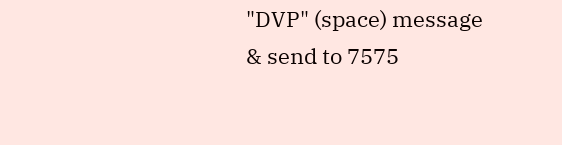"DVP" (space) message & send to 7575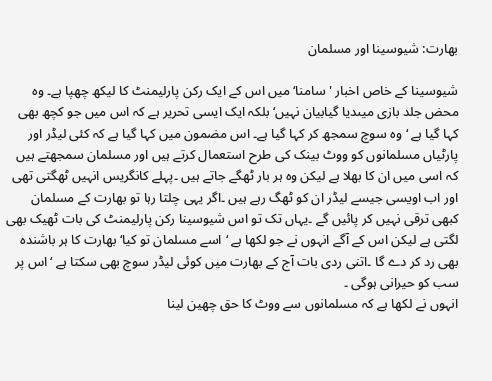بھارت: شیوسینا اور مسلمان

شیوسینا کے خاص اخبار 'سامنا‘ میں اس کے ایک رکن پارلیمنٹ کا لیکھ چھپا ہے۔ وہ محض جلد بازی میںدیا گیابیان نہیں‘ بلکہ ایک ایسی تحریر ہے کہ اس میں جو کچھ بھی کہا گیا ہے ‘وہ سوچ سمجھ کر کہا گیا ہے۔ اس مضمون میں کہا گیا ہے کہ کئی لیڈر اور پارٹیاں مسلمانوں کو ووٹ بینک کی طرح استعمال کرتے ہیں اور مسلمان سمجھتے ہیں کہ اسی میں ان کا بھلا ہے لیکن وہ ہر بار ٹھگے جاتے ہیں ۔پہلے کانگریس انہیں ٹھگتی تھی اور اب اویسی جیسے لیڈر ان کو ٹھگ رہے ہیں ۔اگر یہی چلتا رہا تو بھارت کے مسلمان کبھی ترقی نہیں کر پائیں گے ۔یہاں تک تو اس شیوسینا رکن پارلیمنٹ کی بات ٹھیک بھی لگتی ہے لیکن اس کے آگے انہوں نے جو لکھا ہے ‘اسے مسلمان تو کیا‘ بھارت کا ہر باشندہ بھی رد کر دے گا ۔اتنی ردی بات آج کے بھارت میں کوئی لیڈر سوچ بھی سکتا ہے ‘اس پر سب کو حیرانی ہوگی ۔
انہوں نے لکھا ہے کہ مسلمانوں سے ووٹ کا حق چھین لینا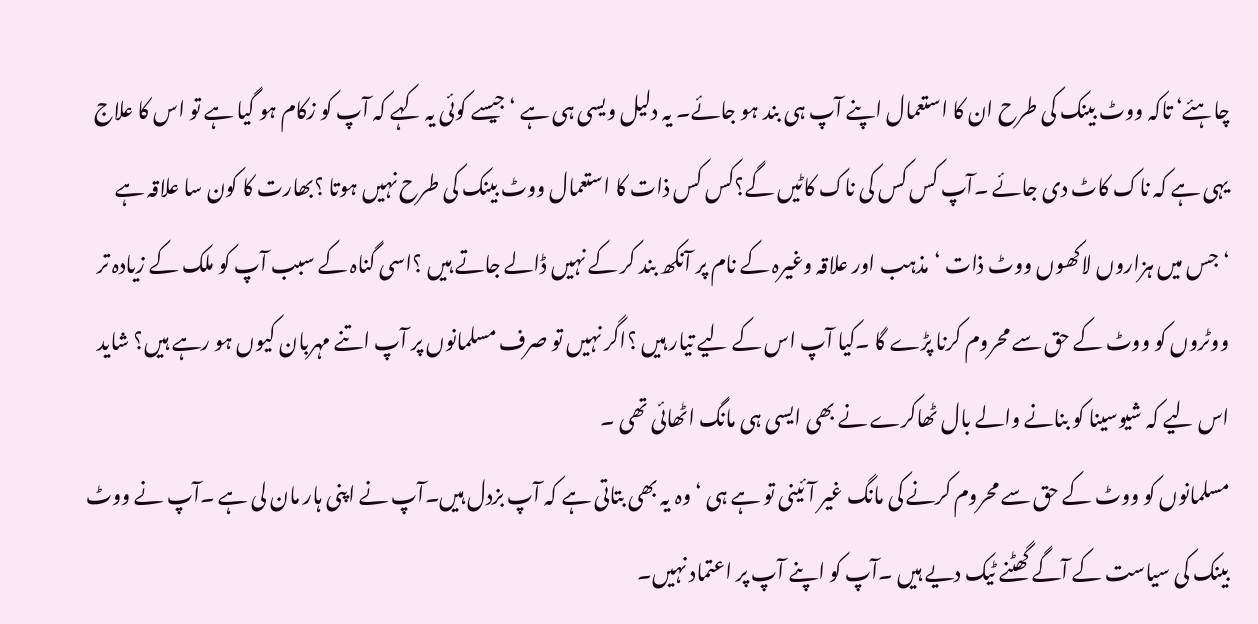چاہئے‘ تاکہ ووٹ بینک کی طرح ان کا استعمال اپنے آپ ہی بند ہو جائے۔ یہ دلیل ویسی ہی ہے ‘جیسے کوئی یہ کہے کہ آپ کو زکام ہو گیا ہے تو اس کا علاج یہی ہے کہ ناک کاٹ دی جائے ۔آپ کس کس کی ناک کاٹیں گے؟کس کس ذات کا استعمال ووٹ بینک کی طرح نہیں ہوتا ؟بھارت کا کون سا علاقہ ہے ‘جس میں ہزاروں لاکھوں ووٹ ذات ‘مذہب اور علاقہ وغیرہ کے نام پر آنکھ بند کر کے نہیں ڈالے جاتے ہیں ؟اسی گناہ کے سبب آپ کو ملک کے زیادہ تر ووٹروں کو ووٹ کے حق سے محروم کرنا پڑے گا ۔کیا آپ اس کے لیے تیار ہیں ؟اگر نہیں تو صرف مسلمانوں پر آپ اتنے مہربان کیوں ہو رہے ہیں؟ شاید اس لیے کہ شیوسینا کو بنانے والے بال ٹھاکرے نے بھی ایسی ہی مانگ اٹھائی تھی ۔
مسلمانوں کو ووٹ کے حق سے محروم کرنے کی مانگ غیر آئینی تو ہے ہی ‘وہ یہ بھی بتاتی ہے کہ آپ بزدل ہیں۔آپ نے اپنی ہار مان لی ہے ۔آپ نے ووٹ بینک کی سیاست کے آگے گھٹنے ٹیک دیے ہیں ۔آپ کو اپنے آپ پر اعتماد نہیں۔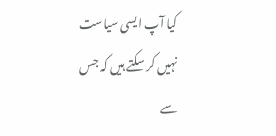کیا آپ ایسی سیاست نہیں کر سکتے ہیں کہ جس سے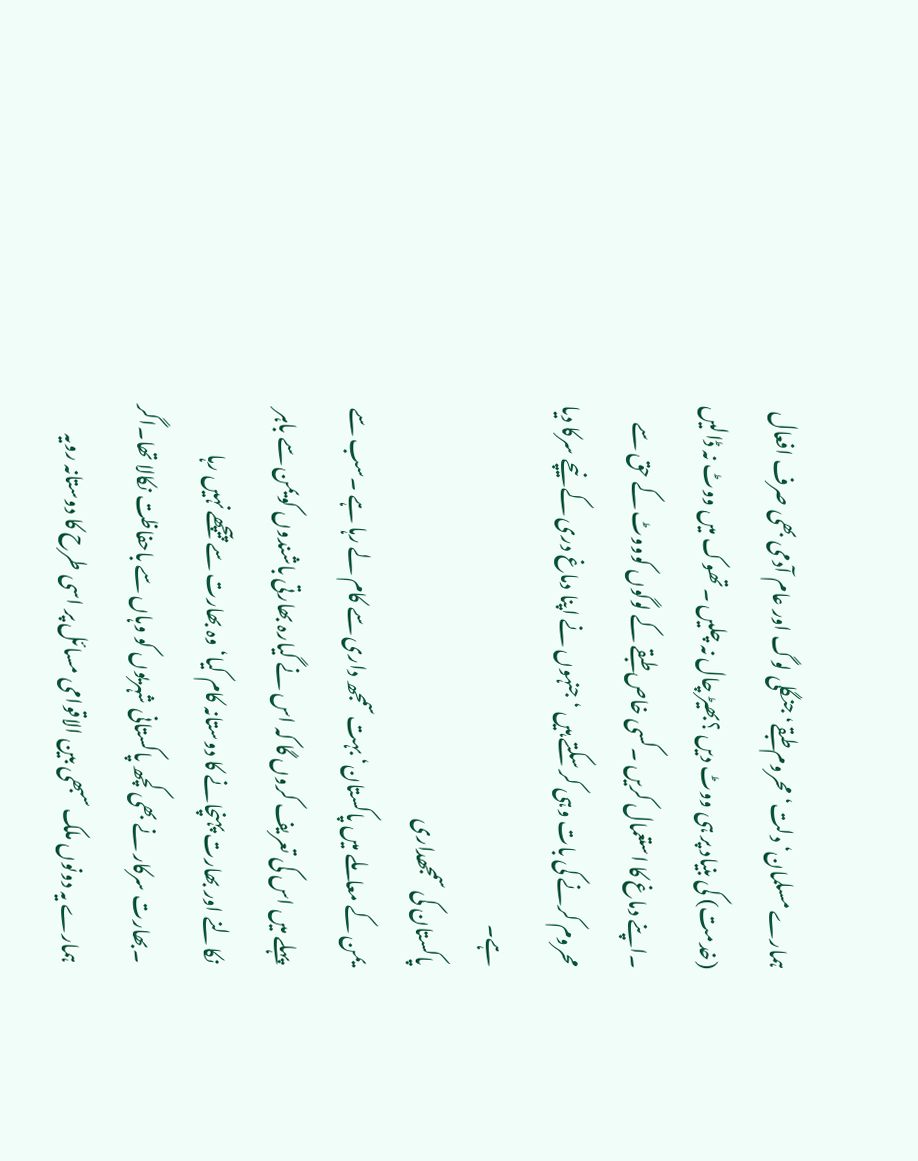ہمارے مسلمان‘ دلت‘محروم طبقے‘ جنگلی لوگ اور عام آدمی بھی صرف افعال (خدمت) کی بنیاد پر ہی ووٹ دیں ؟بھیڑ چال نہ چلیں ۔تھوک میں ووٹ نہ ڈالیں ۔اپنے دماغ کا استعمال کریں ۔کسی خاص طبقے کے لوگوں کوووٹ کے حق سے محروم کرنے کی بات وہی کر سکتے ہیں ‘جنہوں نے اپنا دماغ دری کے نیچے سرکا دیا ہے۔
پاکستان کی سمجھداری
یمن کے معاملے میں پاکستان‘ بہت سمجھ داری سے کام لے رہا ہے ۔سب سے پہلے میں اس کی تعریف کروں گا کہ اس نے گیارہ بھارتی باشندوں کویمن سے باہر نکالنے اور بھارت پہنچانے کا دوستانہ کام کیا‘ وہ بھارت سے پیچھے نہیں رہا ۔بھارت سرکار نے بھی کچھ پاکستانی شہریوں کو وہاں سے باحفاظت نکالا تھا۔اگر ہمارے یہ دونوں ملک سبھی بین الاقوامی مسائل پر اسی طرح کا دوستانہ رویہ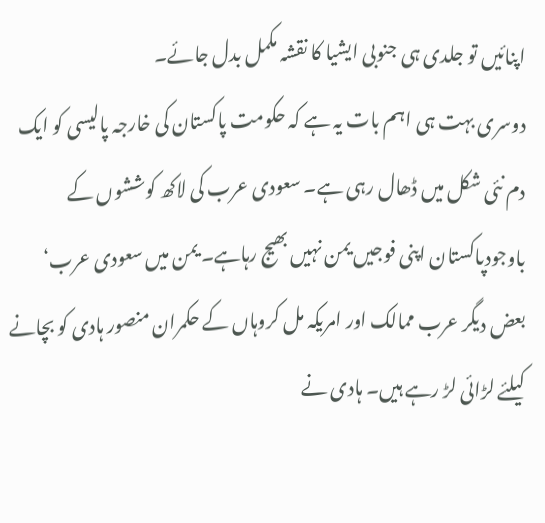اپنائیں تو جلدی ہی جنوبی ایشیا کا نقشہ مکمل بدل جائے۔
دوسری بہت ہی اہم بات یہ ہے کہ حکومت پاکستان کی خارجہ پالیسی کو ایک دم نئی شکل میں ڈھال رہی ہے۔ سعودی عرب کی لاکھ کوششوں کے باوجودپاکستان اپنی فوجیں یمن نہیں بھیج رہاہے۔ یمن میں سعودی عرب‘ بعض دیگر عرب ممالک اور امریکہ مل کروہاں کے حکمران منصور ہادی کو بچانے کیلئے لڑائی لڑ رہے ہیں۔ ہادی نے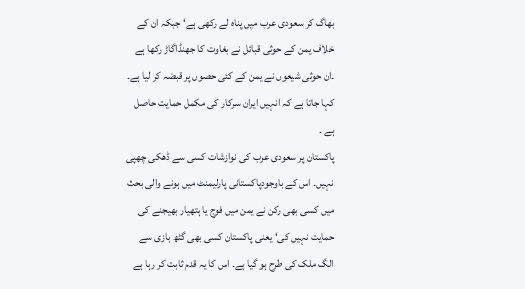بھاگ کر سعودی عرب میں پناہ لے رکھی ہے‘ جبکہ ان کے خلاف یمن کے حوثی قبائل نے بغاوت کا جھنڈاگاڑ رکھا ہے ۔ان حوثی شیعوں نے یمن کے کئی حصوں پر قبضہ کر لیا ہے۔ کہا جاتا ہے کہ انہیں ایران سرکار کی مکمل حمایت حاصل ہے ۔
پاکستان پر سعودی عرب کی نوازشات کسی سے ڈھکی چھپی نہیں۔ اس کے باوجودپاکستانی پارلیمنٹ میں ہونے والی بحث میں کسی بھی رکن نے یمن میں فوج یا ہتھیار بھیجنے کی حمایت نہیں کی‘ یعنی پاکستان کسی بھی گٹھ بازی سے الگ ملک کی طرح ہو گیا ہے۔ اس کا یہ قدم ثابت کر رہا ہے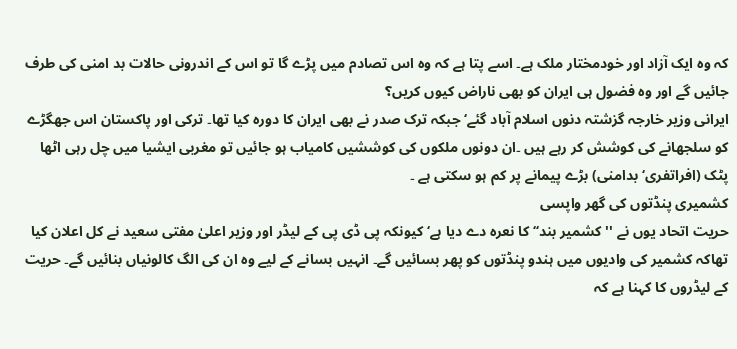کہ وہ ایک آزاد اور خودمختار ملک ہے۔ اسے پتا ہے کہ وہ اس تصادم میں پڑے گا تو اس کے اندرونی حالات بد امنی کی طرف جائیں گے اور وہ فضول ہی ایران کو بھی ناراض کیوں کریں؟
ایرانی وزیر خارجہ گزشتہ دنوں اسلام آباد گئے‘ جبکہ ترک صدر نے بھی ایران کا دورہ کیا تھا۔ ترکی اور پاکستان اس جھگڑے کو سلجھانے کی کوشش کر رہے ہیں ۔ان دونوں ملکوں کی کوششیں کامیاب ہو جائیں تو مغربی ایشیا میں چل رہی اٹھا پٹک (افراتفری‘ بدامنی) بڑے پیمانے پر کم ہو سکتی ہے ۔
کشمیری پنڈتوں کی گھر واپسی
حریت اتحاد یوں نے ''کشمیر بند‘‘ کا نعرہ دے دیا ہے‘ کیونکہ پی ڈی پی کے لیڈر اور وزیر اعلیٰ مفتی سعید نے کل اعلان کیا تھاکہ کشمیر کی وادیوں میں ہندو پنڈتوں کو پھر بسائیں گے۔ انہیں بسانے کے لیے وہ ان کی الگ کالونیاں بنائیں گے۔ حریت کے لیڈروں کا کہنا ہے کہ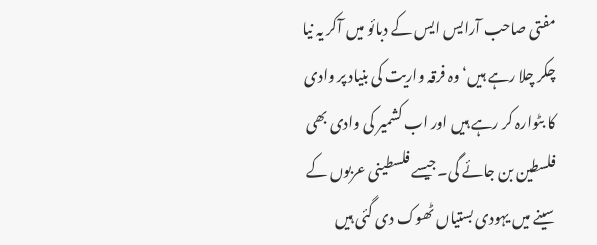مفتی صاحب آرایس ایس کے دبائو میں آکر یہ نیا چکر چلا رہے ہیں‘ وہ فرقہ واریت کی بنیاد پر وادی کا بٹوارہ کر رہے ہیں اور اب کشمیر کی وادی بھی فلسطین بن جائے گی۔جیسے فلسطینی عربوں کے سینے میں یہودی بستیاں ٹھوک دی گئی ہیں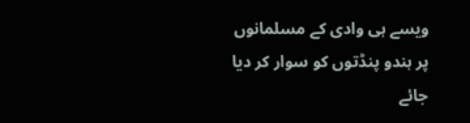ویسے ہی وادی کے مسلمانوں پر ہندو پنڈتوں کو سوار کر دیا جائے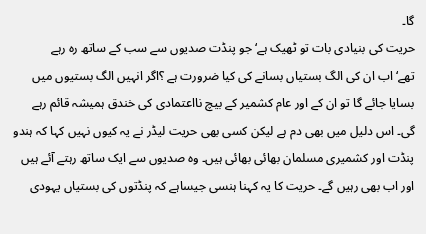گا۔
حریت کی بنیادی بات تو ٹھیک ہے‘ جو پنڈت صدیوں سے سب کے ساتھ رہ رہے تھے‘اب ان کی الگ بستیاں بسانے کی کیا ضرورت ہے ؟اگر انہیں الگ بستیوں میں بسایا جائے گا تو ان کے اور عام کشمیر کے بیچ نااعتمادی کی خندق ہمیشہ قائم رہے گی۔ اس دلیل میں بھی دم ہے لیکن کسی بھی حریت لیڈر نے یہ کیوں نہیں کہا کہ ہندو پنڈت اور کشمیری مسلمان بھائی بھائی ہیں۔ وہ صدیوں سے ایک ساتھ رہتے آئے ہیں اور اب بھی رہیں گے۔ حریت کا یہ کہنا ہنسی جیساہے کہ پنڈتوں کی بستیاں یہودی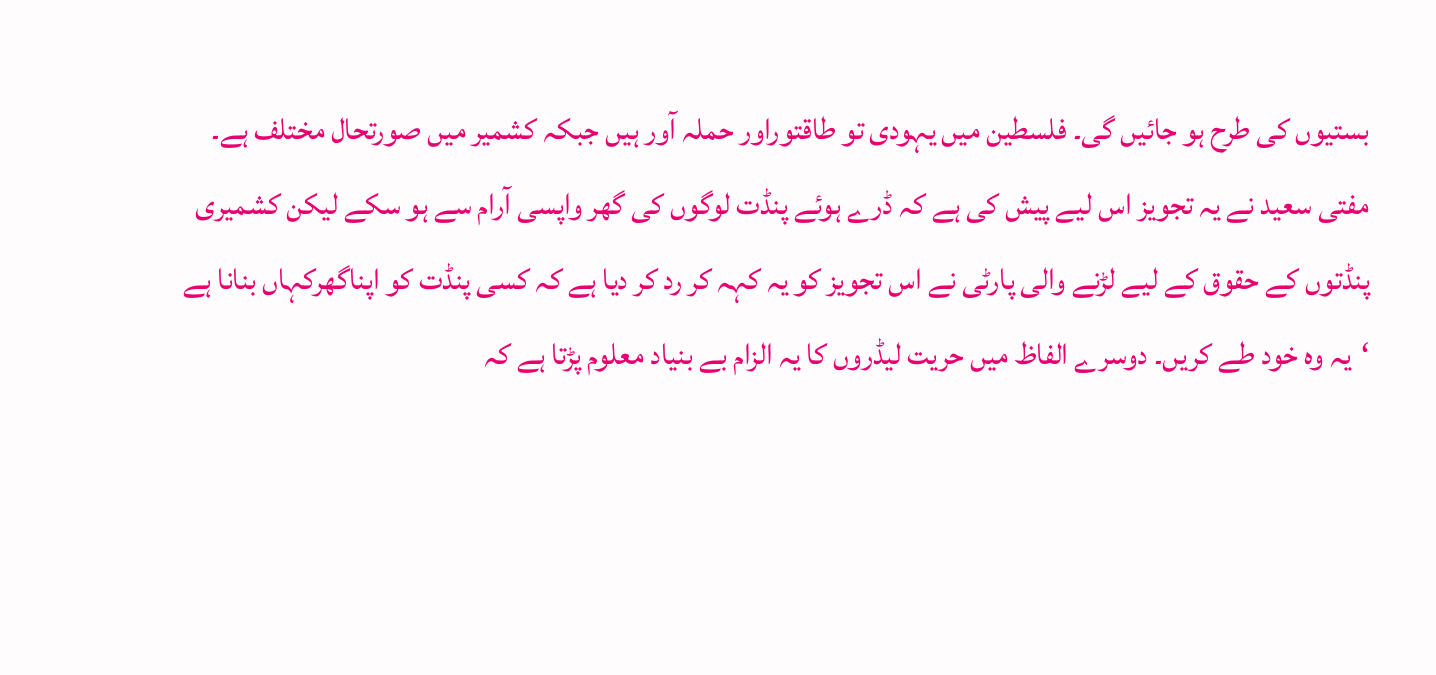بستیوں کی طرح ہو جائیں گی۔ فلسطین میں یہودی تو طاقتوراور حملہ آور ہیں جبکہ کشمیر میں صورتحال مختلف ہے۔
مفتی سعید نے یہ تجویز اس لیے پیش کی ہے کہ ڈرے ہوئے پنڈت لوگوں کی گھر واپسی آرام سے ہو سکے لیکن کشمیری پنڈتوں کے حقوق کے لیے لڑنے والی پارٹی نے اس تجویز کو یہ کہہ کر رد کر دیا ہے کہ کسی پنڈت کو اپناگھرکہاں بنانا ہے ‘یہ وہ خود طے کریں۔ دوسرے الفاظ میں حریت لیڈروں کا یہ الزام بے بنیاد معلوم پڑتا ہے کہ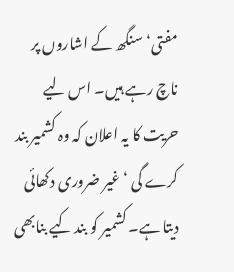مفتی‘ سنگھ کے اشاروں پر ناچ رہے ہیں۔ اس لیے حریت کا یہ اعلان کہ وہ کشمیر بند کرے گی ‘غیر ضروری دکھائی دیتا ہے۔ کشمیر کو بند کیے بنابھی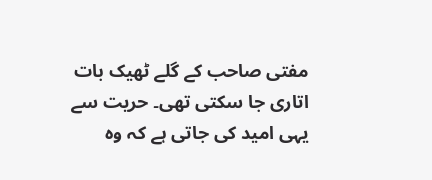مفتی صاحب کے گلے ٹھیک بات اتاری جا سکتی تھی۔ حریت سے یہی امید کی جاتی ہے کہ وہ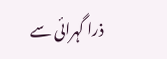ذرا گہرائی سے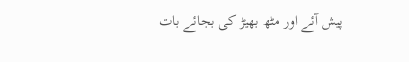پیش آئے اور مٹھ بھیڑ کی بجائے بات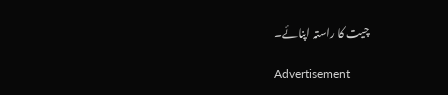چیت کا راستہ اپنائے۔

Advertisement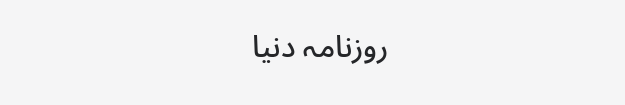روزنامہ دنیا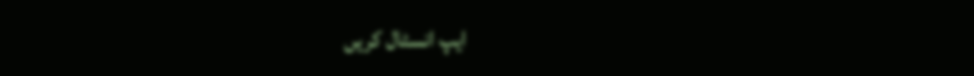ایپ انسٹال کریں